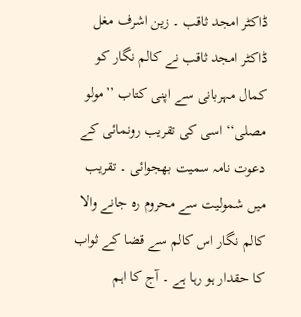ڈاکٹر امجد ثاقب ۔ زین اشرف مغل
ڈاکٹر امجد ثاقب نے کالم نگار کو کمال مہربانی سے اپنی کتاب ’’مولو مصلی‘‘ اسی کی تقریب رونمائی کے دعوت نامہ سمیت بھجوائی ۔ تقریب میں شمولیت سے محروم رہ جانے والا کالم نگار اس کالم سے قضا کے ثواب کا حقدار ہو رہا ہے ۔ آج کا اہم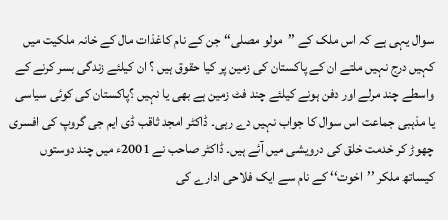سوال یہی ہے کہ اس ملک کے ’’مولو مصلی‘‘ جن کے نام کاغذات مال کے خانہ ملکیت میں کہیں درج نہیں ملتے ان کے پاکستان کی زمین پر کیا حقوق ہیں ؟ ان کیلئے زندگی بسر کرنے کے واسطے چند مرلے اور دفن ہونے کیلئے چند فٹ زمین ہے بھی یا نہیں ؟پاکستان کی کوئی سیاسی یا مذہبی جماعت اس سوال کا جواب نہیں دے رہی۔ ڈاکٹر امجد ثاقب ڈی ایم جی گروپ کی افسری چھوڑ کر خدمت خلق کی درویشی میں آئے ہیں۔ ڈاکٹر صاحب نے 2001ء میں چند دوستوں کیساتھ ملکر ’’اخوت‘‘ کے نام سے ایک فلاحی ادارے کی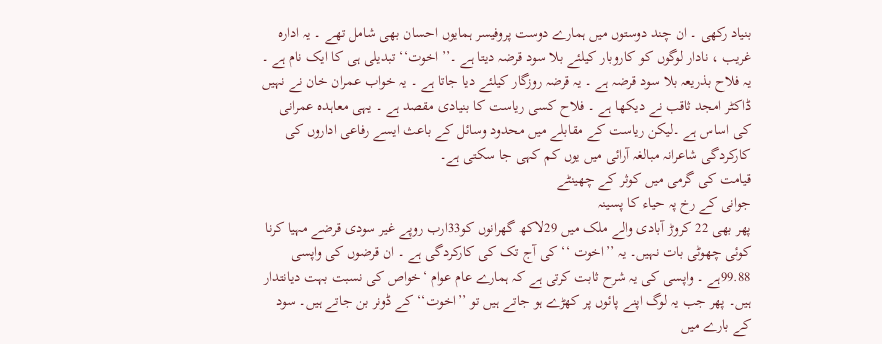بنیاد رکھی ۔ ان چند دوستوں میں ہمارے دوست پروفیسر ہمایوں احسان بھی شامل تھے ۔ یہ ادارہ غریب ، نادار لوگوں کو کاروبار کیلئے بلا سود قرضہ دیتا ہے ۔’’ اخوت‘‘ تبدیلی ہی کا ایک نام ہے ۔ یہ فلاح بذریعہ بلا سود قرضہ ہے ۔ یہ قرضہ روزگار کیلئے دیا جاتا ہے ۔ یہ خواب عمران خان نے نہیں ڈاکٹر امجد ثاقب نے دیکھا ہے ۔ فلاح کسی ریاست کا بنیادی مقصد ہے ۔ یہی معاہدہ عمرانی کی اساس ہے ۔لیکن ریاست کے مقابلے میں محدود وسائل کے باعث ایسے رفاعی اداروں کی کارکردگی شاعرانہ مبالغہ آرائی میں یوں کم کہی جا سکتی ہے۔
قیامت کی گرمی میں کوثر کے چھینٹے
جوانی کے رخ پہ حیاء کا پسینہ
پھر بھی 22 کروڑ آبادی والے ملک میں 29لاکھ گھرانوں کو33ارب روپے غیر سودی قرضے مہیا کرنا کوئی چھوٹی بات نہیں۔ یہ ’’اخوت ‘‘ کی آج تک کی کارکردگی ہے ۔ ان قرضوں کی واپسی 99.88ہے ۔ واپسی کی یہ شرح ثابت کرتی ہے کہ ہمارے عام عوام ‘خواص کی نسبت بہت دیانتدار ہیں۔ پھر جب یہ لوگ اپنے پائوں پر کھڑے ہو جاتے ہیں تو ’’اخوت‘‘ کے ڈونر بن جاتے ہیں۔ سود کے بارے میں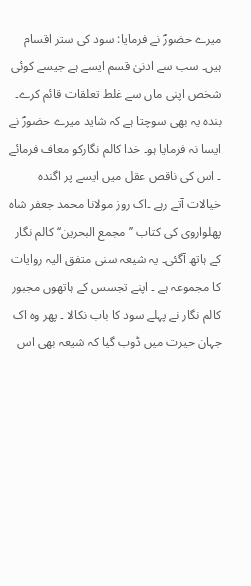میرے حضورؐ نے فرمایا: سود کی ستر اقسام ہیں۔ سب سے ادنیٰ قسم ایسے ہے جیسے کوئی شخص اپنی ماں سے غلط تعلقات قائم کرے۔ بندہ یہ بھی سوچتا ہے کہ شاید میرے حضورؐ نے ایسا نہ فرمایا ہو۔ خدا کالم نگارکو معاف فرمائے ۔ اس کی ناقص عقل میں ایسے پر اگندہ خیالات آتے رہے ۔اک روز مولانا محمد جعفر شاہ پھلواروی کی کتاب ’’مجمع البحرین‘‘ کالم نگار کے ہاتھ آگئی۔ یہ شیعہ سنی متفق الیہ روایات کا مجموعہ ہے ۔ اپنے تجسس کے ہاتھوں مجبور کالم نگار نے پہلے سود کا باب نکالا ۔ پھر وہ اک جہان حیرت میں ڈوب گیا کہ شیعہ بھی اس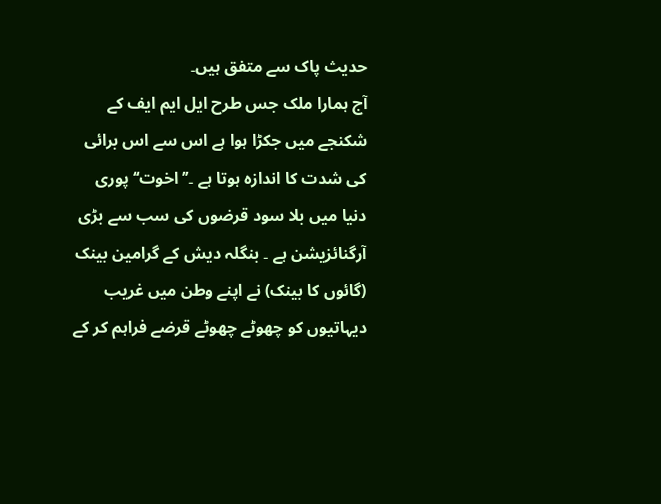حدیث پاک سے متفق ہیں۔
آج ہمارا ملک جس طرح ایل ایم ایف کے شکنجے میں جکڑا ہوا ہے اس سے اس برائی کی شدت کا اندازہ ہوتا ہے ۔’’ اخوت‘‘ پوری دنیا میں بلا سود قرضوں کی سب سے بڑی آرگنائزیشن ہے ۔ بنگلہ دیش کے گرامین بینک (گائوں کا بینک) نے اپنے وطن میں غریب دیہاتیوں کو چھوٹے چھوٹے قرضے فراہم کر کے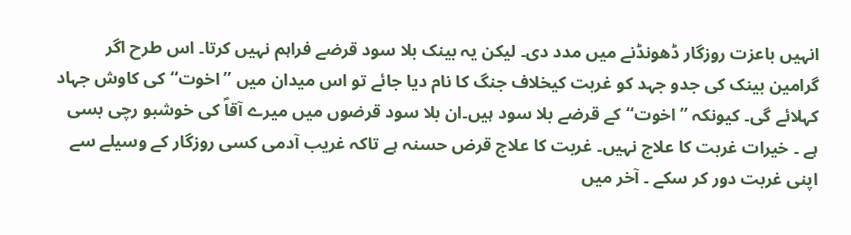انہیں باعزت روزگار ڈھونڈنے میں مدد دی۔ لیکن یہ بینک بلا سود قرضے فراہم نہیں کرتا۔ اس طرح اگر گرامین بینک کی جدو جہد کو غربت کیخلاف جنگ کا نام دیا جائے تو اس میدان میں ’’اخوت‘‘کی کاوش جہاد کہلائے گی۔ کیونکہ ’’اخوت‘‘کے قرضے بلا سود ہیں۔ان بلا سود قرضوں میں میرے آقاؐ کی خوشبو رچی بسی ہے ۔ خیرات غربت کا علاج نہیں۔ غربت کا علاج قرض حسنہ ہے تاکہ غریب آدمی کسی روزگار کے وسیلے سے اپنی غربت دور کر سکے ۔ آخر میں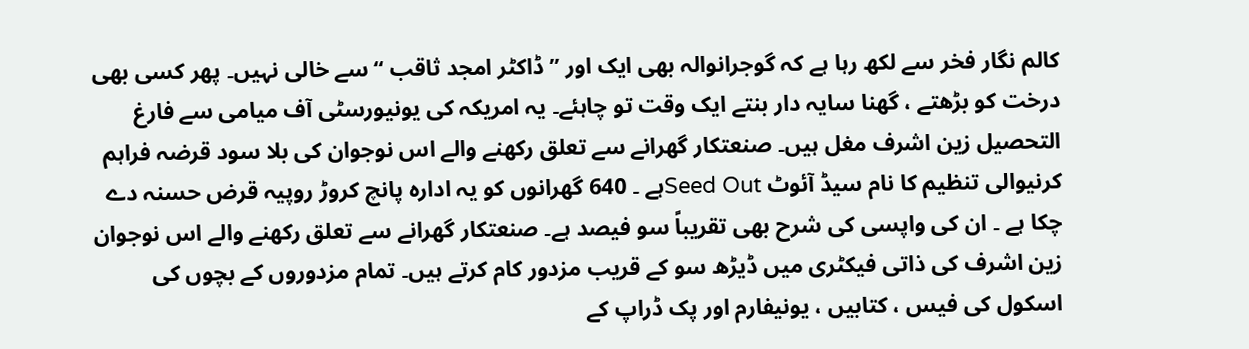کالم نگار فخر سے لکھ رہا ہے کہ گوجرانوالہ بھی ایک اور ’’ ڈاکٹر امجد ثاقب ‘‘ سے خالی نہیں۔ پھر کسی بھی درخت کو بڑھتے ، گھنا سایہ دار بنتے ایک وقت تو چاہئے۔ یہ امریکہ کی یونیورسٹی آف میامی سے فارغ التحصیل زین اشرف مغل ہیں۔ صنعتکار گھرانے سے تعلق رکھنے والے اس نوجوان کی بلا سود قرضہ فراہم کرنیوالی تنظیم کا نام سیڈ آئوٹ Seed Outہے ۔ 640 گھرانوں کو یہ ادارہ پانچ کروڑ روپیہ قرض حسنہ دے چکا ہے ۔ ان کی واپسی کی شرح بھی تقریباً سو فیصد ہے۔ صنعتکار گھرانے سے تعلق رکھنے والے اس نوجوان زین اشرف کی ذاتی فیکٹری میں ڈیڑھ سو کے قریب مزدور کام کرتے ہیں۔ تمام مزدوروں کے بچوں کی اسکول کی فیس ، کتابیں ، یونیفارم اور پک ڈراپ کے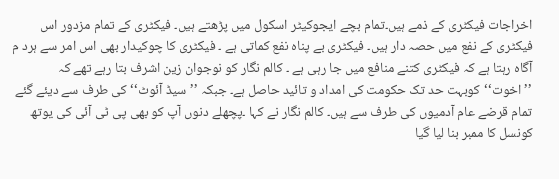اخراجات فیکٹری کے ذمے ہیں۔تمام بچے ایجوکیٹر اسکول میں پڑھتے ہیں۔ فیکٹری کے تمام مزدور اس فیکٹری کے نفع میں حصہ دار ہیں۔ فیکٹری بے پناہ نفع کماتی ہے ۔ فیکٹری کا چوکیدار بھی اس امر سے ہرد م آگاہ رہتا ہے کہ فیکٹری کتنے منافع میں جا رہی ہے ۔ کالم نگار کو نوجوان زین اشرف بتا رہے تھے کہ ’’اخوت‘‘کوبہت حد تک حکومت کی امداد و تائید حاصل ہے۔ جبکہ ’’ سیڈ آئوٹ‘‘ کی طرف سے دیئے گئے تمام قرضے عام آدمیوں کی طرف سے ہیں۔ کالم نگار نے کہا ۔پچھلے دنوں آپ کو بھی پی ٹی آئی کی یوتھ کونسل کا ممبر بنا لیا گیا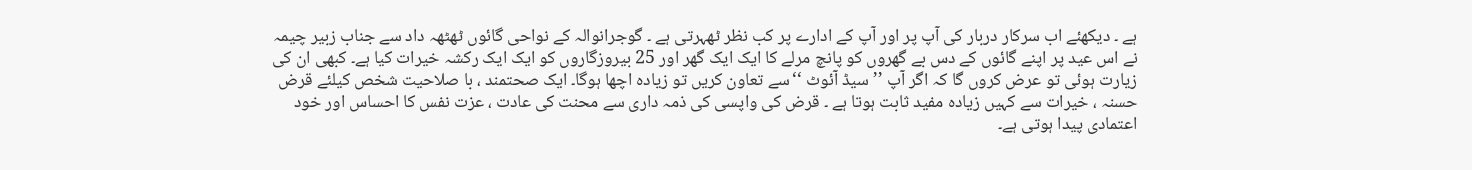ہے ۔ دیکھئے اب سرکار دربار کی آپ پر اور آپ کے ادارے پر کب نظر ٹھہرتی ہے ۔ گوجرانوالہ کے نواحی گائوں ٹھٹھہ داد سے جناب زبیر چیمہ نے اس عید پر اپنے گائوں کے دس بے گھروں کو پانچ مرلے کا ایک ایک گھر اور 25 بیروزگاروں کو ایک ایک رکشہ خیرات کیا ہے۔ کبھی ان کی زیارت ہوئی تو عرض کروں گا کہ اگر آپ ’’سیڈ آئوٹ ‘‘سے تعاون کریں تو زیادہ اچھا ہوگا۔ ایک صحتمند ، با صلاحیت شخص کیلئے قرض حسنہ ، خیرات سے کہیں زیادہ مفید ثابت ہوتا ہے ۔ قرض کی واپسی کی ذمہ داری سے محنت کی عادت ، عزت نفس کا احساس اور خود اعتمادی پیدا ہوتی ہے۔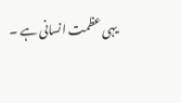یہی عظمت انسانی ہے ۔